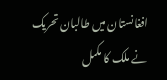افغانستان میں طالبان تحریک نے ملک کا مکمل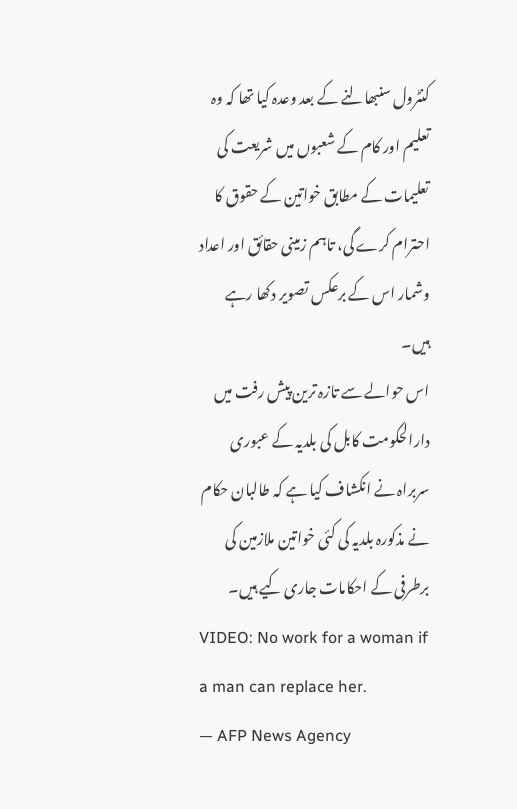کنٹرول سنبھالنے کے بعد وعدہ کیا تھا کہ وہ تعلیم اور کام کے شعبوں میں شریعت کی تعلیمات کے مطابق خواتین کے حقوق کا احترام کرے گی، تاہم زمینی حقائق اور اعداد وشمار اس کے برعکس تصویر دکھا رہے ہیں۔
اس حوالے سے تازہ ترین پیش رفت میں دارالحکومت کابل کی بلدیہ کے عبوری سربراہ نے انکشاف کیا ہے کہ طالبان حکام نے مذکورہ بلدیہ کی کئی خواتین ملازمین کی برطرفی کے احکامات جاری کیے ہیں۔
VIDEO: No work for a woman if a man can replace her.
— AFP News Agency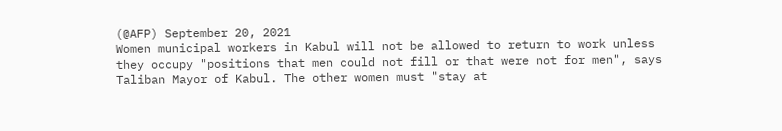(@AFP) September 20, 2021
Women municipal workers in Kabul will not be allowed to return to work unless they occupy "positions that men could not fill or that were not for men", says Taliban Mayor of Kabul. The other women must "stay at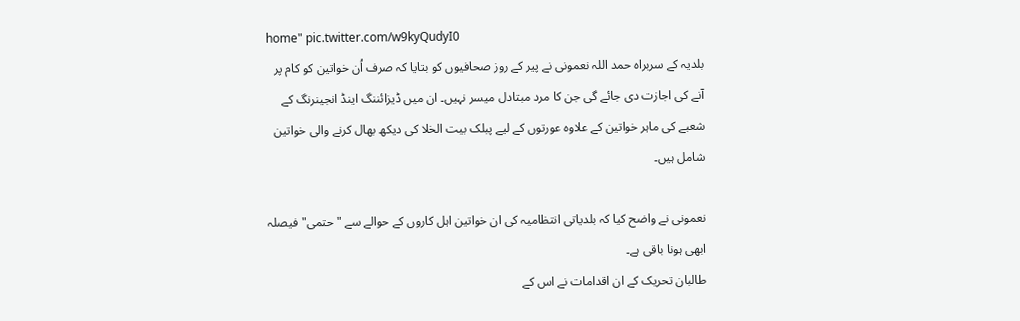home" pic.twitter.com/w9kyQudyI0
بلدیہ کے سربراہ حمد اللہ نعمونی نے پیر کے روز صحافیوں کو بتایا کہ صرف اُن خواتین کو کام پر آنے کی اجازت دی جائے گی جن کا مرد مبتادل میسر نہیں۔ ان میں ڈیزائننگ اینڈ انجینرنگ کے شعبے کی ماہر خواتین کے علاوہ عورتوں کے لیے پبلک بیت الخلا کی دیکھ بھال کرنے والی خواتین شامل ہیں۔

نعمونی نے واضح کیا کہ بلدیاتی انتظامیہ کی ان خواتین اہل کاروں کے حوالے سے "حتمی" فیصلہ ابھی ہونا باقی ہے۔
طالبان تحریک کے ان اقدامات نے اس کے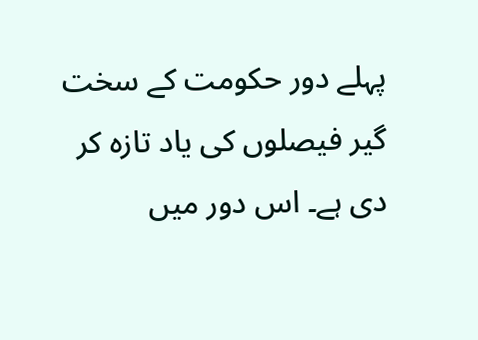پہلے دور حکومت کے سخت گیر فیصلوں کی یاد تازہ کر دی ہے۔ اس دور میں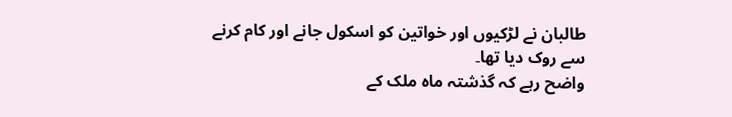طالبان نے لڑکیوں اور خواتین کو اسکول جانے اور کام کرنے سے روک دیا تھا۔
واضح رہے کہ گذشتہ ماہ ملک کے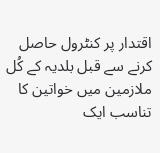اقتدار پر کنٹرول حاصل کرنے سے قبل بلدیہ کے کُل ملازمین میں خواتین کا تناسب ایک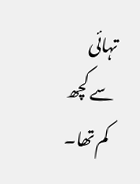تہائی سے کچھ کم تھا۔